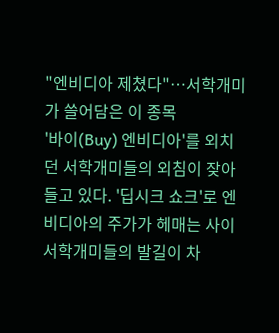"엔비디아 제쳤다"…서학개미가 쓸어담은 이 종목
'바이(Buy) 엔비디아'를 외치던 서학개미들의 외침이 잦아들고 있다. '딥시크 쇼크'로 엔비디아의 주가가 헤매는 사이 서학개미들의 발길이 차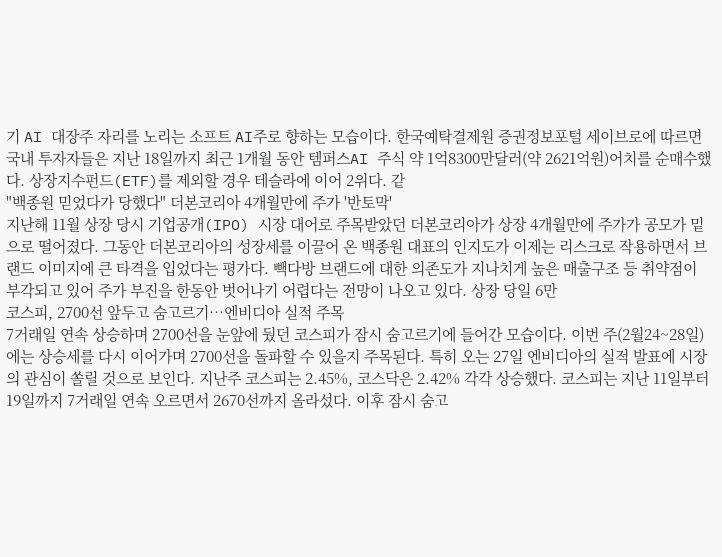기 AI 대장주 자리를 노리는 소프트 AI주로 향하는 모습이다. 한국예탁결제원 증권정보포털 세이브로에 따르면 국내 투자자들은 지난 18일까지 최근 1개월 동안 템퍼스AI 주식 약 1억8300만달러(약 2621억원)어치를 순매수했다. 상장지수펀드(ETF)를 제외할 경우 테슬라에 이어 2위다. 같
"백종원 믿었다가 당했다" 더본코리아 4개월만에 주가 '반토막'
지난해 11월 상장 당시 기업공개(IPO) 시장 대어로 주목받았던 더본코리아가 상장 4개월만에 주가가 공모가 밑으로 떨어졌다. 그동안 더본코리아의 성장세를 이끌어 온 백종원 대표의 인지도가 이제는 리스크로 작용하면서 브랜드 이미지에 큰 타격을 입었다는 평가다. 빽다방 브랜드에 대한 의존도가 지나치게 높은 매출구조 등 취약점이 부각되고 있어 주가 부진을 한동안 벗어나기 어렵다는 전망이 나오고 있다. 상장 당일 6만
코스피, 2700선 앞두고 숨고르기…엔비디아 실적 주목
7거래일 연속 상승하며 2700선을 눈앞에 뒀던 코스피가 잠시 숨고르기에 들어간 모습이다. 이번 주(2월24~28일)에는 상승세를 다시 이어가며 2700선을 돌파할 수 있을지 주목된다. 특히 오는 27일 엔비디아의 실적 발표에 시장의 관심이 쏠릴 것으로 보인다. 지난주 코스피는 2.45%, 코스닥은 2.42% 각각 상승했다. 코스피는 지난 11일부터 19일까지 7거래일 연속 오르면서 2670선까지 올라섰다. 이후 잠시 숨고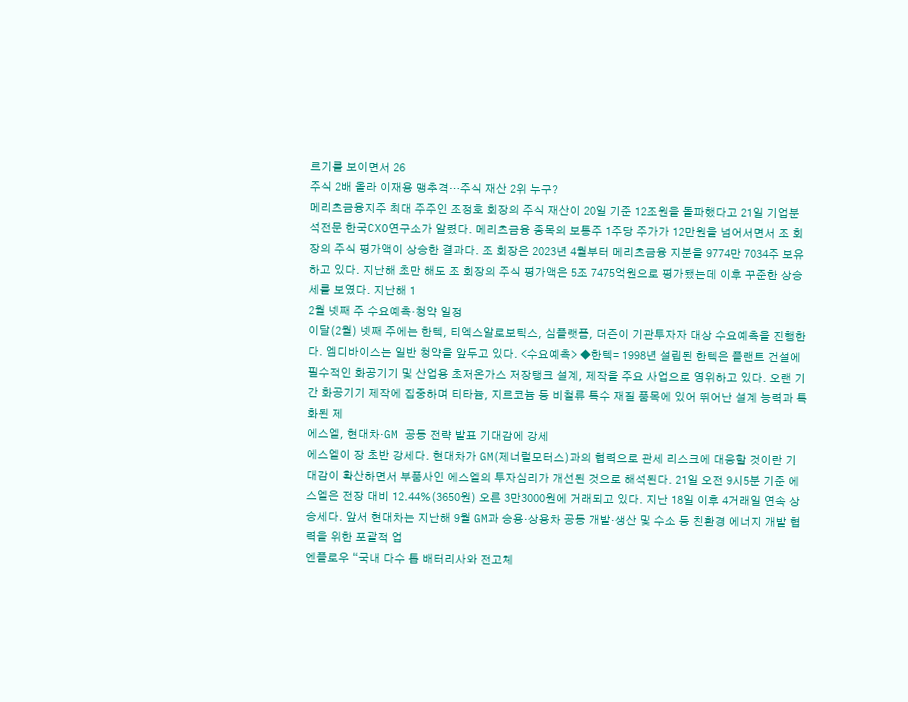르기를 보이면서 26
주식 2배 올라 이재용 맹추격…주식 재산 2위 누구?
메리츠금융지주 최대 주주인 조정호 회장의 주식 재산이 20일 기준 12조원을 돌파했다고 21일 기업분석전문 한국CXO연구소가 알렸다. 메리츠금융 종목의 보통주 1주당 주가가 12만원을 넘어서면서 조 회장의 주식 평가액이 상승한 결과다. 조 회장은 2023년 4월부터 메리츠금융 지분을 9774만 7034주 보유하고 있다. 지난해 초만 해도 조 회장의 주식 평가액은 5조 7475억원으로 평가됐는데 이후 꾸준한 상승세를 보였다. 지난해 1
2월 넷째 주 수요예측·청약 일정
이달(2월) 넷째 주에는 한텍, 티엑스알로보틱스, 심플랫폼, 더즌이 기관투자자 대상 수요예측을 진행한다. 엠디바이스는 일반 청약을 앞두고 있다. <수요예측> ◆한텍= 1998년 설립된 한텍은 플랜트 건설에 필수적인 화공기기 및 산업용 초저온가스 저장탱크 설계, 제작을 주요 사업으로 영위하고 있다. 오랜 기간 화공기기 제작에 집중하며 티타늄, 지르코늄 등 비철류 특수 재질 품목에 있어 뛰어난 설계 능력과 특화된 제
에스엘, 현대차·GM 공동 전략 발표 기대감에 강세
에스엘이 장 초반 강세다. 현대차가 GM(제너럴모터스)과의 협력으로 관세 리스크에 대응할 것이란 기대감이 확산하면서 부품사인 에스엘의 투자심리가 개선된 것으로 해석된다. 21일 오전 9시5분 기준 에스엘은 전장 대비 12.44%(3650원) 오른 3만3000원에 거래되고 있다. 지난 18일 이후 4거래일 연속 상승세다. 앞서 현대차는 지난해 9월 GM과 승용·상용차 공동 개발·생산 및 수소 등 친환경 에너지 개발 협력을 위한 포괄적 업
엔플로우 “국내 다수 톱 배터리사와 전고체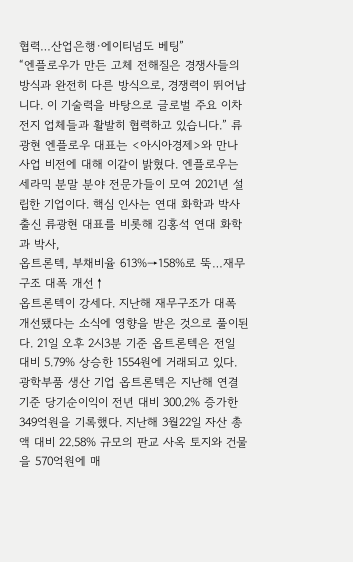협력…산업은행·에이티넘도 베팅”
“엔플로우가 만든 고체 전해질은 경쟁사들의 방식과 완전히 다른 방식으로, 경쟁력이 뛰어납니다. 이 기술력을 바탕으로 글로벌 주요 이차전지 업체들과 활발히 협력하고 있습니다.” 류광현 엔플로우 대표는 <아시아경제>와 만나 사업 비전에 대해 이같이 밝혔다. 엔플로우는 세라믹 분말 분야 전문가들이 모여 2021년 설립한 기업이다. 핵심 인사는 연대 화학과 박사 출신 류광현 대표를 비롯해 김홍석 연대 화학과 박사,
옵트론텍, 부채비율 613%→158%로 뚝…재무구조 대폭 개선↑
옵트론텍이 강세다. 지난해 재무구조가 대폭 개선됐다는 소식에 영향을 받은 것으로 풀이된다. 21일 오후 2시3분 기준 옵트론텍은 전일 대비 5.79% 상승한 1554원에 거래되고 있다. 광학부품 생산 기업 옵트론텍은 지난해 연결 기준 당기순이익이 전년 대비 300.2% 증가한 349억원을 기록했다. 지난해 3월22일 자산 총액 대비 22.58% 규모의 판교 사옥 토지와 건물을 570억원에 매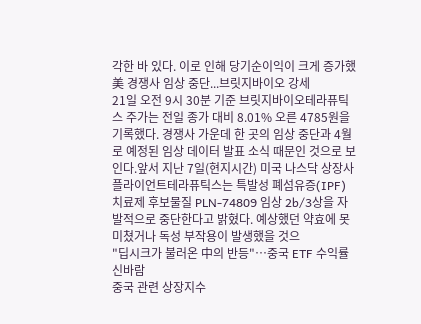각한 바 있다. 이로 인해 당기순이익이 크게 증가했
美 경쟁사 임상 중단...브릿지바이오 강세
21일 오전 9시 30분 기준 브릿지바이오테라퓨틱스 주가는 전일 종가 대비 8.01% 오른 4785원을 기록했다. 경쟁사 가운데 한 곳의 임상 중단과 4월로 예정된 임상 데이터 발표 소식 때문인 것으로 보인다.앞서 지난 7일(현지시간) 미국 나스닥 상장사 플라이언트테라퓨틱스는 특발성 폐섬유증(IPF) 치료제 후보물질 PLN-74809 임상 2b/3상을 자발적으로 중단한다고 밝혔다. 예상했던 약효에 못 미쳤거나 독성 부작용이 발생했을 것으
"딥시크가 불러온 中의 반등"…중국 ETF 수익률 신바람
중국 관련 상장지수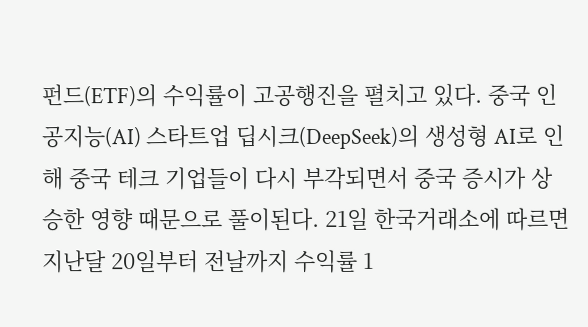펀드(ETF)의 수익률이 고공행진을 펼치고 있다. 중국 인공지능(AI) 스타트업 딥시크(DeepSeek)의 생성형 AI로 인해 중국 테크 기업들이 다시 부각되면서 중국 증시가 상승한 영향 때문으로 풀이된다. 21일 한국거래소에 따르면 지난달 20일부터 전날까지 수익률 1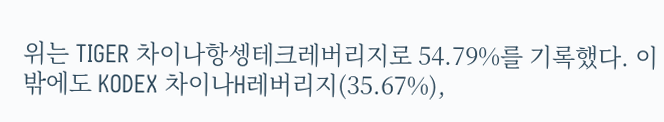위는 TIGER 차이나항셍테크레버리지로 54.79%를 기록했다. 이 밖에도 KODEX 차이나H레버리지(35.67%),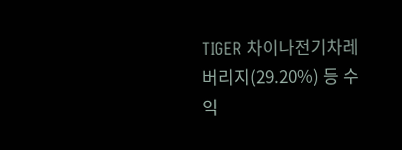TIGER 차이나전기차레버리지(29.20%) 등 수익